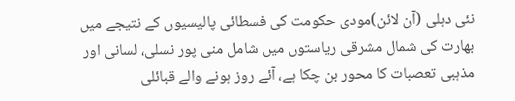نئی دہلی (آن لائن)مودی حکومت کی فسطائی پالیسیوں کے نتیجے میں بھارت کی شمال مشرقی ریاستوں میں شامل منی پور نسلی، لسانی اور مذہبی تعصبات کا محور بن چکا ہے، آئے روز ہونے والے قبائلی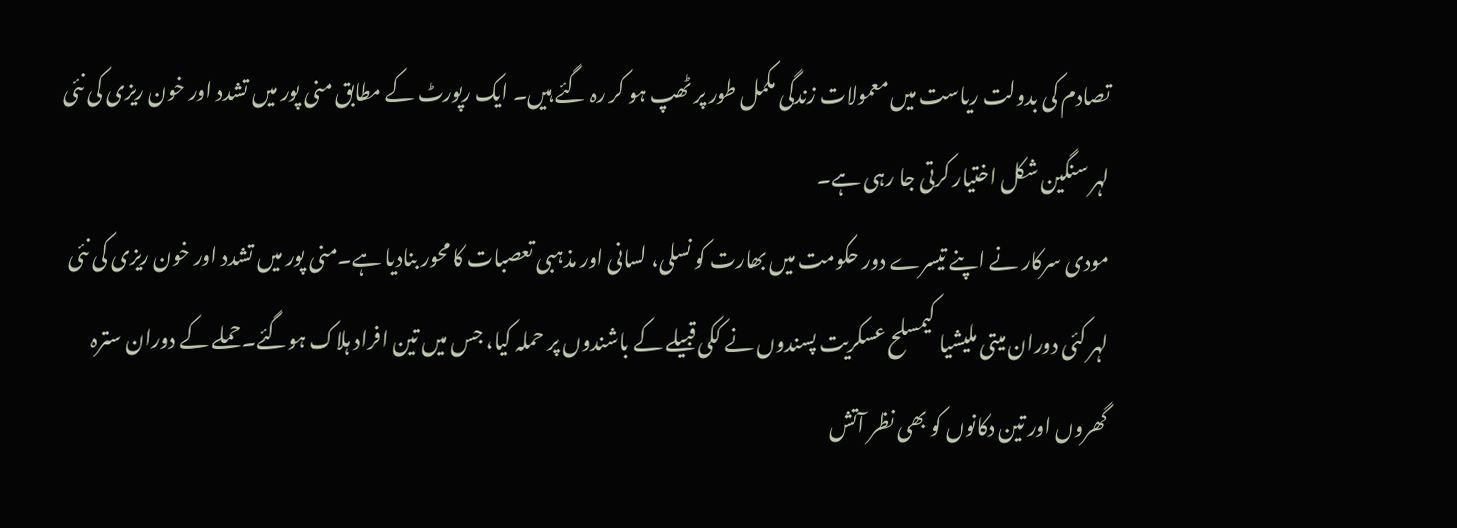تصادم کی بدولت ریاست میں معمولات زندگی مکمل طور پر ٹھپ ہو کر رہ گئے ہیں۔ ایک رپورٹ کے مطابق منی پور میں تشدد اور خون ریزی کی نئی لہر سنگین شکل اختیار کرتی جا رہی ہے۔
مودی سرکار نے اپنے تیسرے دور حکومت میں بھارت کو نسلی، لسانی اور مذہبی تعصبات کا محور بنادیا ہے۔منی پور میں تشدد اور خون ریزی کی نئی لہر کئی دوران میتی ملیشیا کیمسلح عسکریت پسندوں نے ککی قبیلے کے باشندوں پر حملہ کیا، جس میں تین افراد ہلاک ہوگئے۔حملے کے دوران سترہ گھروں اور تین دکانوں کو بھی نظر آتش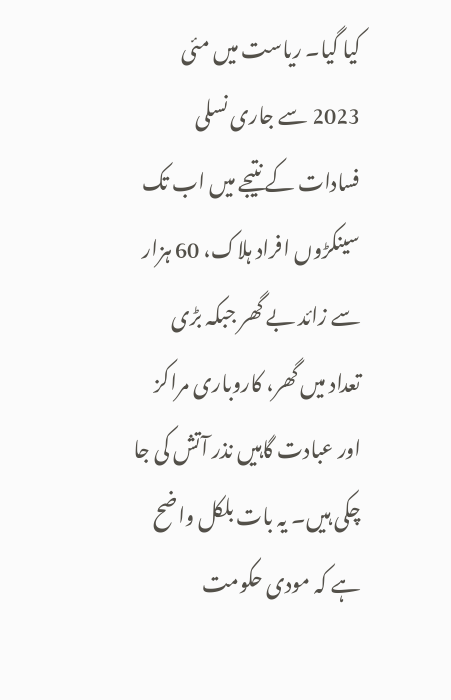کیا گیا۔ ریاست میں مئی 2023 سے جاری نسلی فسادات کے نتیجے میں اب تک سینکڑوں افراد ہلاک، 60 ہزار سے زائد بے گھر جبکہ بڑی تعداد میں گھر، کاروباری مراکز اور عبادت گاہیں نذر آتش کی جا چکی ہیں۔ یہ بات بلکل واضح ہے کہ مودی حکومت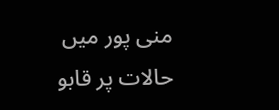منی پور میں حالات پر قابو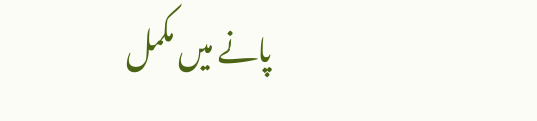پانے میں مکمل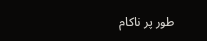طور پر ناکام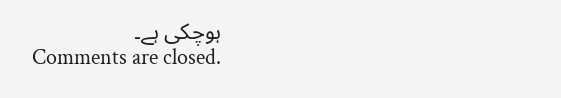ہوچکی ہے۔
Comments are closed.